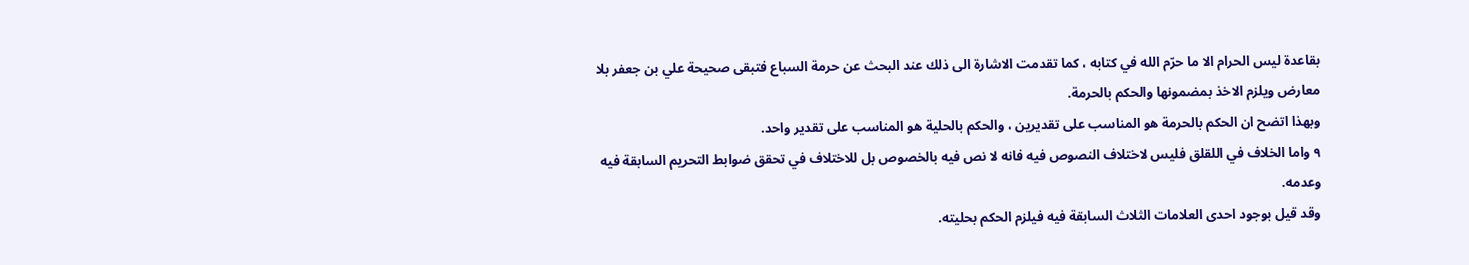بقاعدة ليس الحرام الا ما حرّم الله في كتابه ، كما تقدمت الاشارة الى ذلك عند البحث عن حرمة السباع فتبقى صحيحة علي بن جعفر بلا معارض ويلزم الاخذ بمضمونها والحكم بالحرمة.
وبهذا اتضح ان الحكم بالحرمة هو المناسب على تقديرين ، والحكم بالحلية هو المناسب على تقدير واحد.
٩ واما الخلاف في اللقلق فليس لاختلاف النصوص فيه فانه لا نص فيه بالخصوص بل للاختلاف في تحقق ضوابط التحريم السابقة فيه وعدمه.
وقد قيل بوجود احدى العلامات الثلاث السابقة فيه فيلزم الحكم بحليته.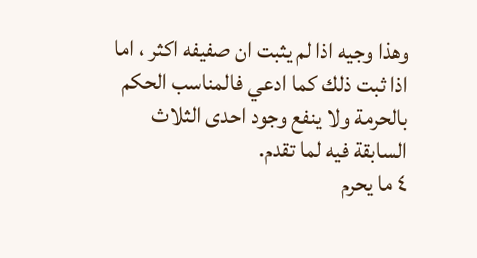وهذا وجيه اذا لم يثبت ان صفيفه اكثر ، اما اذا ثبت ذلك كما ادعي فالمناسب الحكم بالحرمة ولا ينفع وجود احدى الثلاث السابقة فيه لما تقدم.
٤ ما يحرم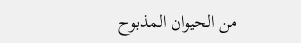من الحيوان المذبوح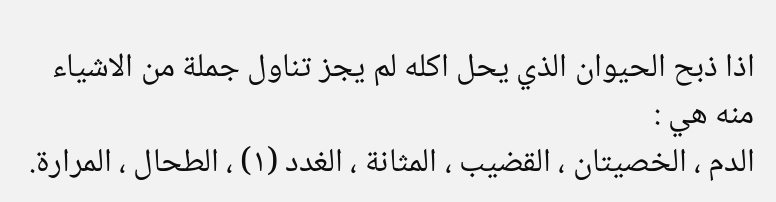اذا ذبح الحيوان الذي يحل اكله لم يجز تناول جملة من الاشياء منه هي :
الدم ، الخصيتان ، القضيب ، المثانة ، الغدد (١) ، الطحال ، المرارة.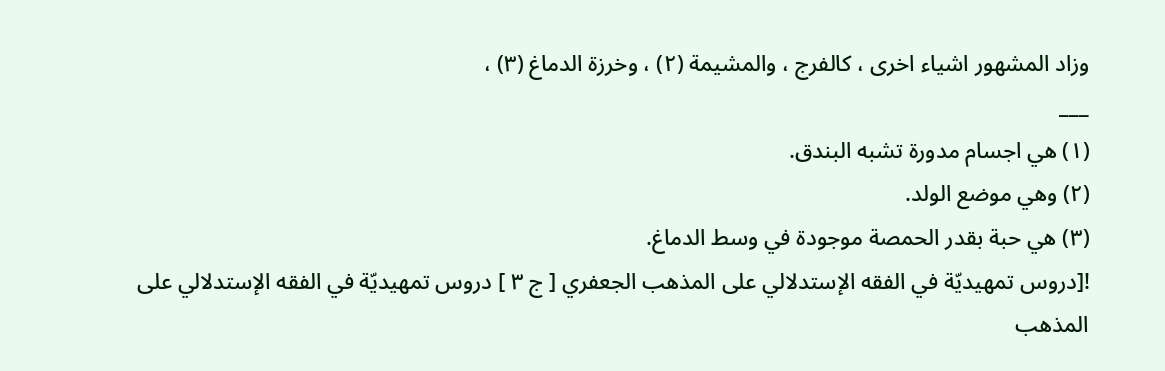وزاد المشهور اشياء اخرى ، كالفرج ، والمشيمة (٢) ، وخرزة الدماغ (٣) ،
___
(١) هي اجسام مدورة تشبه البندق.
(٢) وهي موضع الولد.
(٣) هي حبة بقدر الحمصة موجودة في وسط الدماغ.
![دروس تمهيديّة في الفقه الإستدلالي على المذهب الجعفري [ ج ٣ ] دروس تمهيديّة في الفقه الإستدلالي على المذهب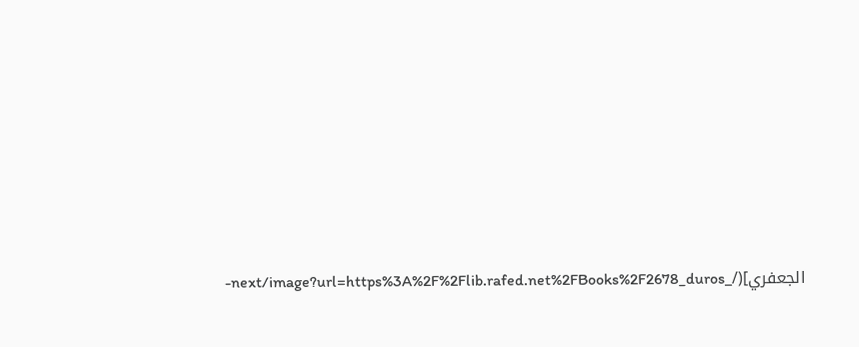الجعفري](/_next/image?url=https%3A%2F%2Flib.rafed.net%2FBooks%2F2678_duros-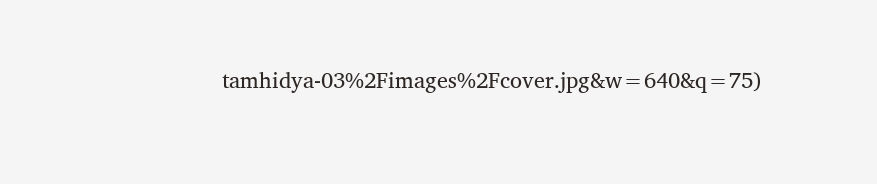tamhidya-03%2Fimages%2Fcover.jpg&w=640&q=75)